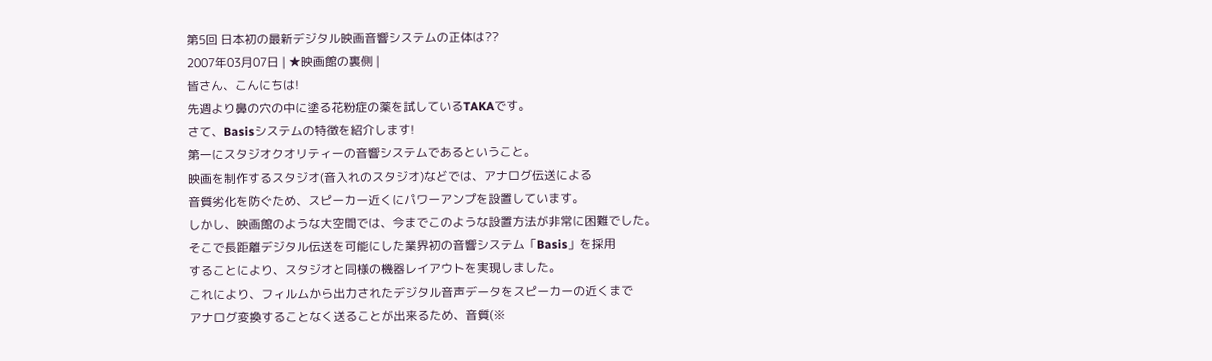第5回 日本初の最新デジタル映画音響システムの正体は??
2007年03月07日 | ★映画館の裏側 |
皆さん、こんにちは!
先週より鼻の穴の中に塗る花粉症の薬を試しているTAKAです。
さて、Basisシステムの特徴を紹介します!
第一にスタジオクオリティーの音響システムであるということ。
映画を制作するスタジオ(音入れのスタジオ)などでは、アナログ伝送による
音質劣化を防ぐため、スピーカー近くにパワーアンプを設置しています。
しかし、映画館のような大空間では、今までこのような設置方法が非常に困難でした。
そこで長距離デジタル伝送を可能にした業界初の音響システム「Basis」を採用
することにより、スタジオと同様の機器レイアウトを実現しました。
これにより、フィルムから出力されたデジタル音声データをスピーカーの近くまで
アナログ変換することなく送ることが出来るため、音質(※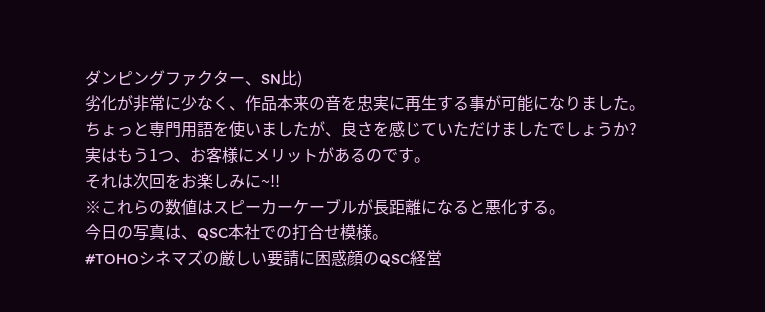ダンピングファクター、SN比)
劣化が非常に少なく、作品本来の音を忠実に再生する事が可能になりました。
ちょっと専門用語を使いましたが、良さを感じていただけましたでしょうか?
実はもう1つ、お客様にメリットがあるのです。
それは次回をお楽しみに~!!
※これらの数値はスピーカーケーブルが長距離になると悪化する。
今日の写真は、QSC本社での打合せ模様。
#TOHOシネマズの厳しい要請に困惑顔のQSC経営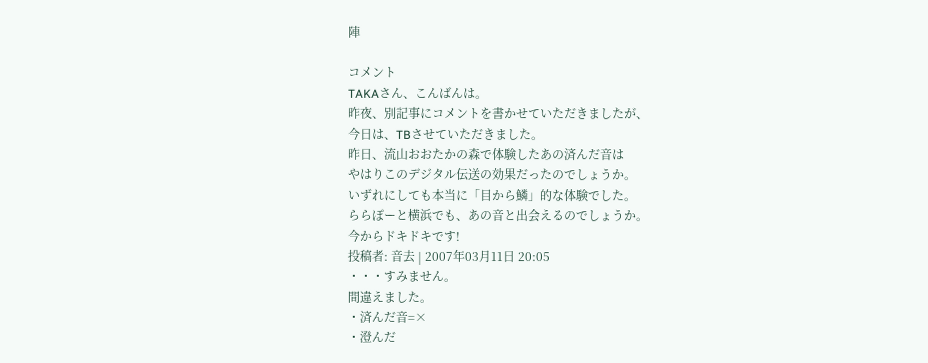陣

コメント
TAKAさん、こんばんは。
昨夜、別記事にコメントを書かせていただきましたが、
今日は、TBさせていただきました。
昨日、流山おおたかの森で体験したあの済んだ音は
やはりこのデジタル伝送の効果だったのでしょうか。
いずれにしても本当に「目から鱗」的な体験でした。
ららぽーと横浜でも、あの音と出会えるのでしょうか。
今からドキドキです!
投稿者: 音去 | 2007年03月11日 20:05
・・・すみません。
間違えました。
・済んだ音=×
・澄んだ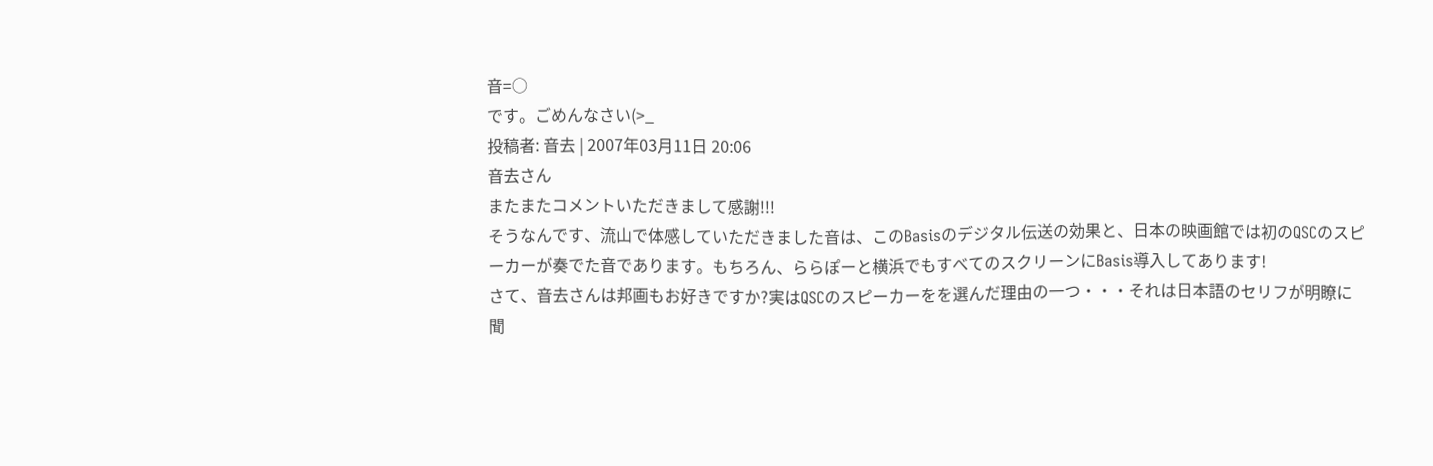音=○
です。ごめんなさい(>_
投稿者: 音去 | 2007年03月11日 20:06
音去さん
またまたコメントいただきまして感謝!!!
そうなんです、流山で体感していただきました音は、このBasisのデジタル伝送の効果と、日本の映画館では初のQSCのスピーカーが奏でた音であります。もちろん、ららぽーと横浜でもすべてのスクリーンにBasis導入してあります!
さて、音去さんは邦画もお好きですか?実はQSCのスピーカーをを選んだ理由の一つ・・・それは日本語のセリフが明瞭に聞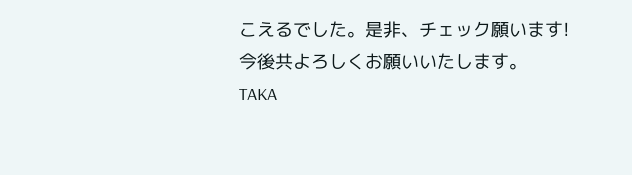こえるでした。是非、チェック願います!
今後共よろしくお願いいたします。
TAKA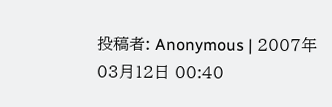投稿者: Anonymous | 2007年03月12日 00:40